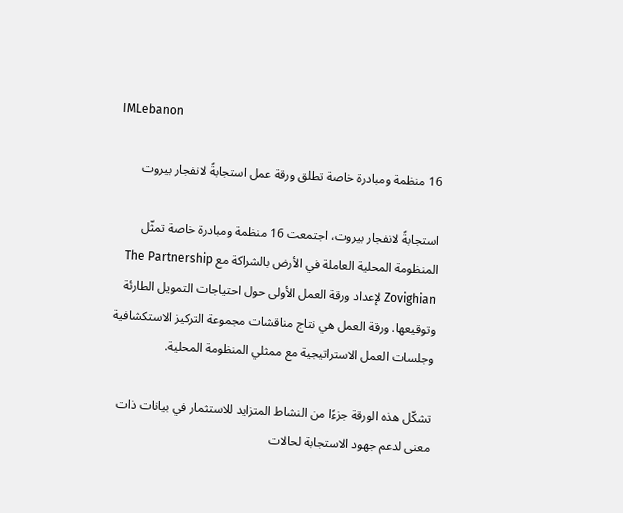IMLebanon

16 منظمة ومبادرة خاصة تطلق ورقة عمل استجابةً لانفجار بيروت

استجابةً لانفجار بيروت، اجتمعت 16 منظمة ومبادرة خاصة تمثّل المنظومة المحلية العاملة في الأرض بالشراكة مع The Partnership Zovighian لإعداد ورقة العمل الأولى حول احتياجات التمويل الطارئة وتوقيعها. ورقة العمل هي نتاج مناقشات مجموعة التركيز الاستكشافية وجلسات العمل الاستراتيجية مع ممثلي المنظومة المحلية.

تشكّل هذه الورقة جزءًا من النشاط المتزايد للاستثمار في بيانات ذات معنى لدعم جهود الاستجابة لحالات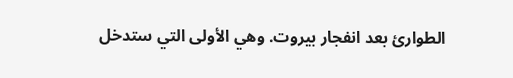الطوارئ بعد انفجار بيروت. وهي الأولى التي ستدخل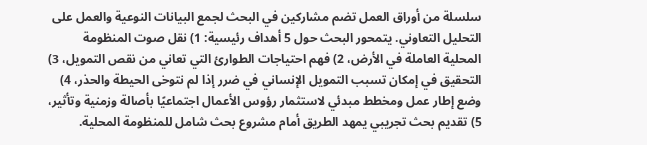سلسلة من أوراق العمل تضم مشاركين في البحث لجمع البيانات النوعية والعمل على التحليل التعاوني. يتمحور البحث حول 5 أهداف رئيسية: 1) نقل صوت المنظومة المحلية العاملة في الأرض، 2) فهم احتياجات الطوارئ التي تعاني من نقص التمويل، 3) التحقيق في إمكان تسبب التمويل الإنساني في ضرر إذا لم نتوخى الحيطة والحذر، 4) وضع إطار عمل ومخطط مبدئي لاستثمار رؤوس الأعمال اجتماعيًا بأصالة وزمنية وتأثير، 5) تقديم بحث تجريبي يمهد الطريق أمام مشروع بحث شامل للمنظومة المحلية.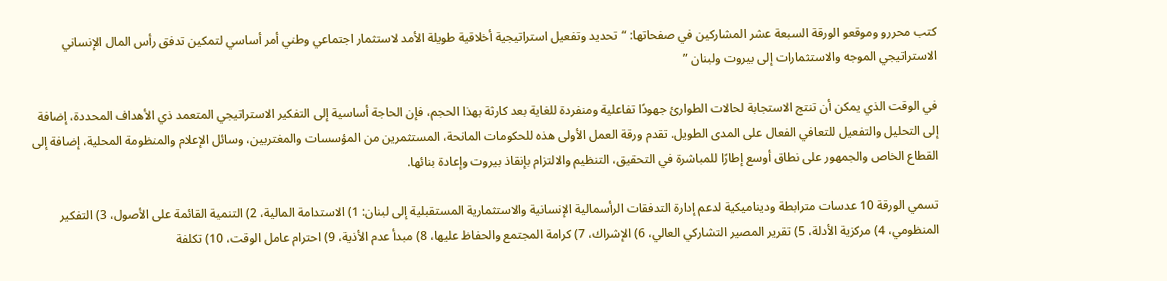كتب محررو وموقعو الورقة السبعة عشر المشاركين في صفحاتها: “تحديد وتفعيل استراتيجية أخلاقية طويلة الأمد لاستثمار اجتماعي وطني أمر أساسي لتمكين تدفق رأس المال الإنساني الاستراتيجي الموجه والاستثمارات إلى بيروت ولبنان ”

في الوقت الذي يمكن أن تنتج الاستجابة لحالات الطوارئ جهودًا تفاعلية ومنفردة للغاية بعد كارثة بهذا الحجم، فإن الحاجة أساسية إلى التفكير الاستراتيجي المتعمد ذي الأهداف المحددة، إضافة إلى التحليل والتفعيل للتعافي الفعال على المدى الطويل. تقدم ورقة العمل الأولى هذه للحكومات المانحة، المستثمرين من المؤسسات والمغتربين، وسائل الإعلام والمنظومة المحلية، إضافة إلى القطاع الخاص والجمهور على نطاق أوسع إطارًا للمباشرة في التحقيق، التنظيم والالتزام بإنقاذ بيروت وإعادة بنائها.

تسمي الورقة 10 عدسات مترابطة وديناميكية لدعم إدارة التدفقات الرأسمالية الإنسانية والاستثمارية المستقبلية إلى لبنان: 1) الاستدامة المالية، 2) التنمية القائمة على الأصول، 3) التفكير المنظومي، 4) مركزية الأدلة، 5) تقرير المصير التشاركي العالي، 6) الإشراك، 7) كرامة المجتمع والحفاظ عليها، 8) مبدأ عدم الأذية، 9) احترام عامل الوقت، 10) تكلفة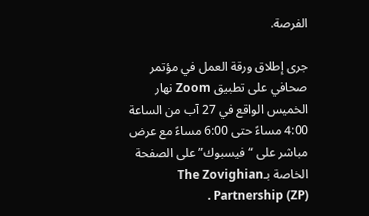الفرصة.

جرى إطلاق ورقة العمل في مؤتمر صحافي على تطبيق Zoom نهار الخميس الواقع في 27 آب من الساعة 4:00 مساءً حتى 6:00 مساءً مع عرض مباشر على “فيسبوك” على الصفحة الخاصة بـThe Zovighian Partnership (ZP) .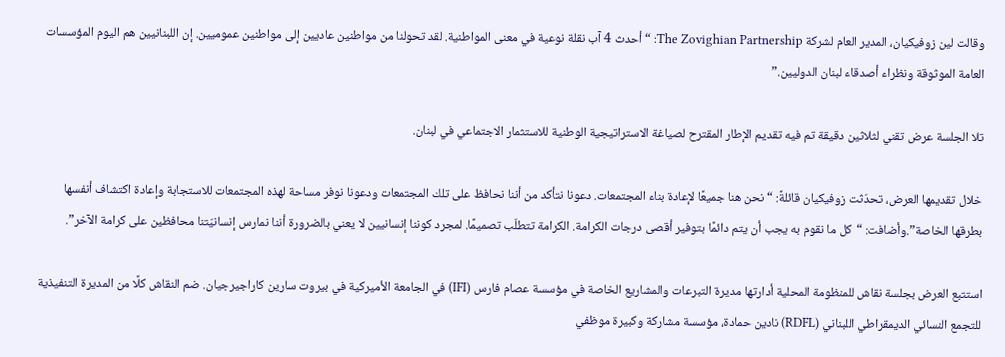وقالت لين زوفيكيان، المدير العام لشركة The Zovighian Partnership: “أحدث 4 آب نقلة نوعية في معنى المواطنية. لقد تحولنا من مواطنين عاديين إلى مواطنين عموميين. إن اللبنانيين هم اليوم المؤسسات العامة الموثوقة ونظراء أصدقاء لبنان الدوليين.”

تلا الجلسة عرض تقني لثلاثين دقيقة تم فيه تقديم الإطار المقترح لصياغة الاستراتيجية الوطنية للاستثمار الاجتماعي في لبنان.

خلال تقديمها العرض، تحدّثت زوفيكيان قائلةً: “نحن هنا جميعًا لإعادة بناء المجتمعات. دعونا نتأكد من أننا نحافظ على تلك المجتمعات ودعونا نوفر مساحة لهذه المجتمعات للاستجابة وإعادة اكتشاف أنفسها بطرقها الخاصة”.وأضافت: “كل ما نقوم به يجب أن يتم دائمًا بتوفير أقصى درجات الكرامة. الكرامة تتطلّب تصميمًا. لمجرد كوننا إنسانيين لا يعني بالضرورة أننا نمارس إنسانيّتنا محافظين على كرامة الآخر”.

استتبع العرض بجلسة نقاش للمنظومة المحلية أدارتها مديرة التبرعات والمشاريع الخاصة في مؤسسة عصام فارس (IFI) في الجامعة الأميركية في بيروت سارين كاراجيرجيان. ضم النقاش كلًا من المديرة التنفيذية للتجمع النسائي الديمقراطي اللبناني (RDFL) نادين حمادة، مؤسسة مشاركة وكبيرة موظفي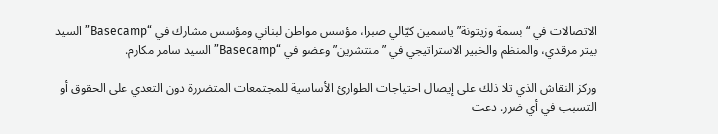الاتصالات في “بسمة وزيتونة” ياسمين كيّالي صبرا، مؤسس مواطن لبناني ومؤسس مشارك في “Basecamp” السيد بيتر مرقدي، والمنظم والخبير الاستراتيجي في ” منتشرين” وعضو في “Basecamp” السيد سامر مكارم.

وركز النقاش الذي تلا ذلك على إيصال احتياجات الطوارئ الأساسية للمجتمعات المتضررة دون التعدي على الحقوق أو التسبب في أي ضرر. دعت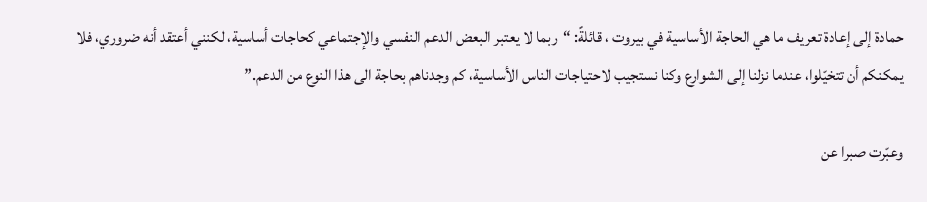حمادة إلى إعادة تعريف ما هي الحاجة الأساسية في بيروت ، قائلةً: “ربما لا يعتبر البعض الدعم النفسي والإجتماعي كحاجات أساسية، لكنني أعتقد أنه ضروري، فلا يمكنكم أن تتخيّلوا، عندما نزلنا إلى الشوارع وكنا نستجيب لاحتياجات الناس الأساسية، كم وجدناهم بحاجة الى هذا النوع من الدعم.”

وعبّرت صبرا عن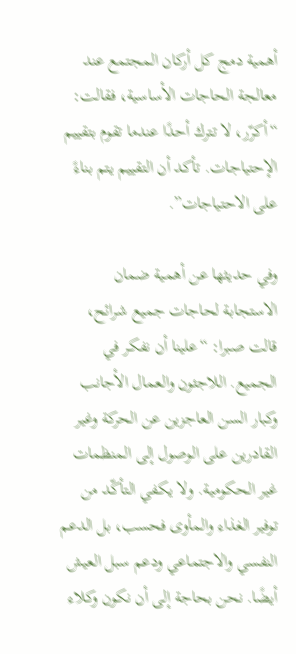أهمية دمج كل أركان المجتمع عند معالجة الحاجات الأساسية، فقالت: “أكرّر، لا تترك أحدًا عندما تقوم بتقييم الإحتياجات. تأكد أن التقييم يتم بناءً على الاحتياجات”.

وفي حديثها عن أهمية ضمان الاستجابة لحاجات جميع شرائح، قالت صبرا: “علينا أن نفكر في الجميع. اللاجئون والعمال الأجانب وكبار السن العاجزين عن الحركة وغير القادرين على الوصول إلى المنظمات غير الحكومية. ولا يكفي التأكّد من توفير الغذاء والمأوى فحسب، بل الدعم النفسي والاجتماعي ودعم سبل العيش أيضًا. نحن بحاجة إلى أن نكون وكلاء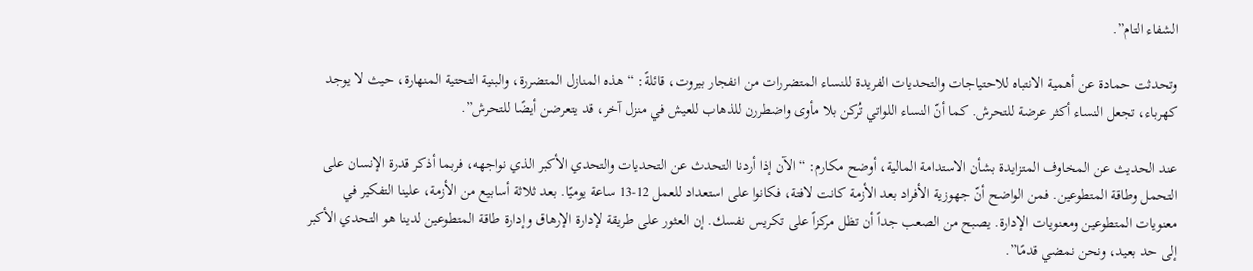الشفاء التام”.

وتحدثت حمادة عن أهمية الانتباه للاحتياجات والتحديات الفريدة للنساء المتضررات من انفجار بيروت، قائلةً: “هذه المنازل المتضررة، والبنية التحتية المنهارة، حيث لا يوجد كهرباء، تجعل النساء أكثر عرضة للتحرش. كما أنّ النساء اللواتي تُركن بلا مأوى واضطررن للذهاب للعيش في منزل آخر، قد يتعرضن أيضًا للتحرش”.

عند الحديث عن المخاوف المتزايدة بشأن الاستدامة المالية، أوضح مكارم: “الآن إذا أردنا التحدث عن التحديات والتحدي الأكبر الذي نواجهه، فربما أذكر قدرة الإنسان على التحمل وطاقة المتطوعين. فمن الواضح أنّ جهوزية الأفراد بعد الأزمة كانت لافتة، فكانوا على استعداد للعمل 12-13 ساعة يوميًا. بعد ثلاثة أسابيع من الأزمة، علينا التفكير في معنويات المتطوعين ومعنويات الإدارة. يصبح من الصعب جداً أن تظل مركزاً على تكريس نفسك. إن العثور على طريقة لإدارة الإرهاق وإدارة طاقة المتطوعين لدينا هو التحدي الأكبر إلى حد بعيد، ونحن نمضي قدمًا”.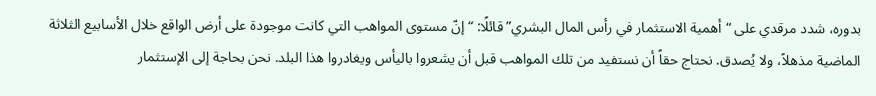بدوره، شدد مرقدي على “أهمية الاستثمار في رأس المال البشري” قائلًا: “إنّ مستوى المواهب التي كانت موجودة على أرض الواقع خلال الأسابيع الثلاثة الماضية مذهلاً، ولا يُصدق. نحتاج حقاً أن نستفيد من تلك المواهب قبل أن يشعروا باليأس ويغادروا هذا البلد. نحن بحاجة إلى الإستثمار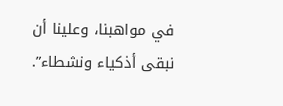في مواهبنا، وعلينا أن نبقى أذكياء ونشطاء”.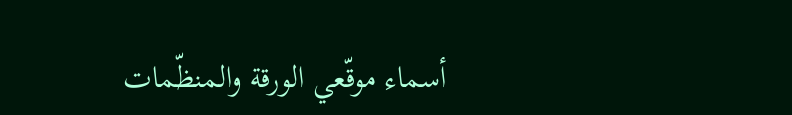أسماء موقّعي الورقة والمنظّمات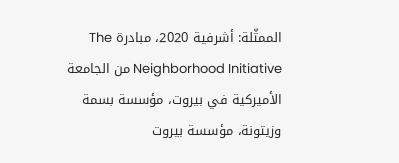الممثّلة: أشرفية 2020، مبادرة The Neighborhood Initiative من الجامعة الأميركية في بيروت، مؤسسة بسمة وزيتونة، مؤسسة بيروت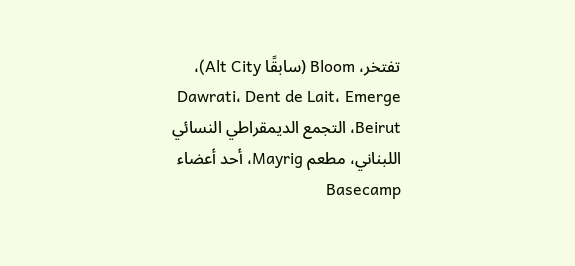تفتخر، Bloom (سابقًا Alt City)، Dawrati، Dent de Lait، Emerge Beirut، التجمع الديمقراطي النسائي اللبناني، مطعم Mayrig، أحد أعضاء Basecamp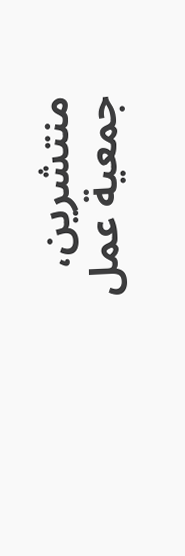منتشرين، جمعية عمل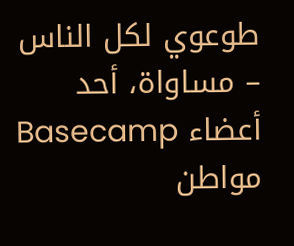طوعوي لكل الناس – مساواة، أحد أعضاء Basecamp مواطن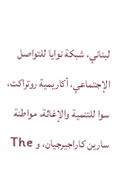لبناني، شبكة نوايا للتواصل الإجتماعي، أكاريمية روتراكت، سوا للتنمية والإغاثة، مواطنة سارين كاراجيرجيان، و The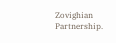Zovighian Partnership.